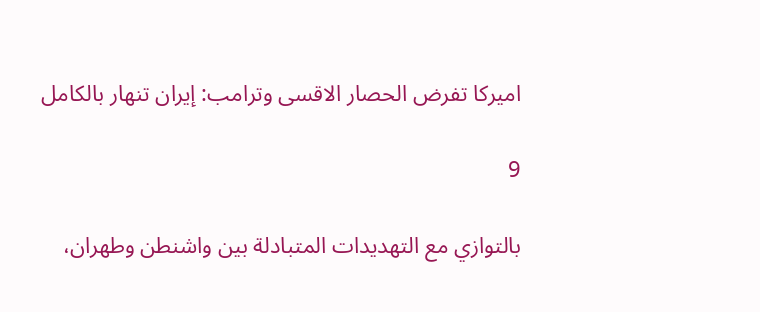اميركا تفرض الحصار الاقسى وترامب: إيران تنهار بالكامل

9

بالتوازي مع التهديدات المتبادلة بين واشنطن وطهران،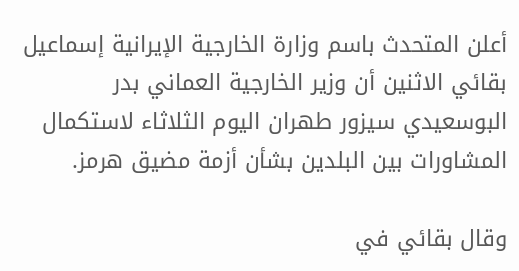أعلن المتحدث باسم وزارة الخارجية الإيرانية إسماعيل بقائي الاثنين أن وزير الخارجية العماني بدر البوسعيدي سيزور طهران اليوم الثلاثاء لاستكمال المشاورات بين البلدين بشأن أزمة مضيق هرمز.

وقال بقائي في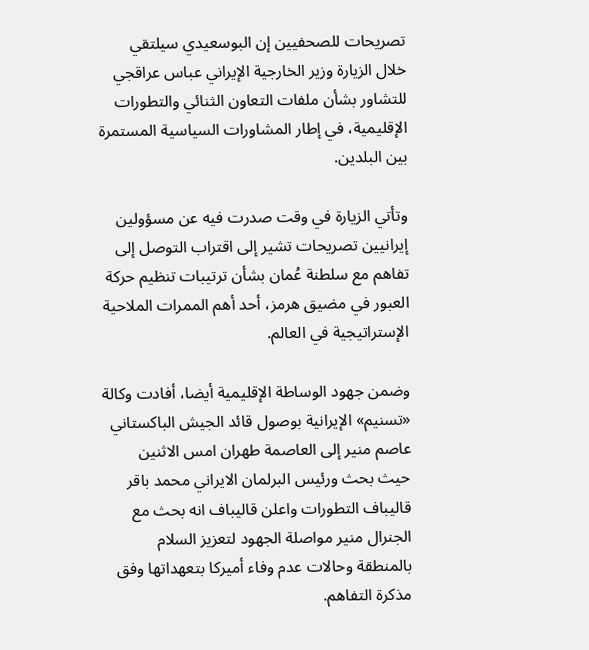تصريحات للصحفيين إن البوسعيدي سيلتقي خلال الزيارة وزير الخارجية الإيراني عباس عراقجي للتشاور بشأن ملفات التعاون الثنائي والتطورات الإقليمية، في إطار المشاورات السياسية المستمرة بين البلدين.

وتأتي الزيارة في وقت صدرت فيه عن مسؤولين إيرانيين تصريحات تشير إلى اقتراب التوصل إلى تفاهم مع سلطنة عُمان بشأن ترتيبات تنظيم حركة العبور في مضيق هرمز، أحد أهم الممرات الملاحية الإستراتيجية في العالم.

وضمن جهود الوساطة الإقليمية أيضا، أفادت وكالة «تسنيم» الإيرانية بوصول قائد الجيش الباكستاني عاصم منير إلى العاصمة طهران امس الاثنين حيث بحث ورئيس البرلمان الايراني محمد باقر قاليباف التطورات واعلن قاليباف انه بحث مع الجنرال منير مواصلة الجهود لتعزيز السلام بالمنطقة وحالات عدم وفاء أميركا بتعهداتها وفق مذكرة التفاهم.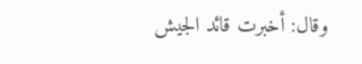وقال: أخبرت قائد الجيش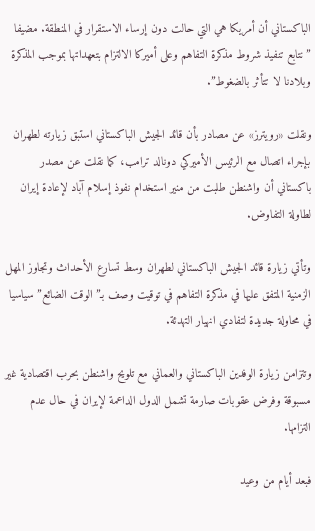الباكستاني أن أمريكا هي التي حالت دون إرساء الاستقرار في المنطقة. مضيفا ”نتابع تنفيذ شروط مذكرة التفاهم وعلى أميركا الالتزام بتعهداتها بموجب المذكرة وبلادنا لا تتأثر بالضغوط”.

ونقلت «رويترز» عن مصادر بأن قائد الجيش الباكستاني استبق زيارته لطهران بإجراء اتصال مع الرئيس الأميركي دونالد ترامب، كما نقلت عن مصدر باكستاني أن واشنطن طلبت من منير استخدام نفوذ إسلام آباد لإعادة إيران لطاولة التفاوض.

وتأتي زيارة قائد الجيش الباكستاني لطهران وسط تسارع الأحداث وتجاوز المهل الزمنية المتفق عليها في مذكرة التفاهم في توقيت وصف بـ”الوقت الضائع” سياسيا في محاولة جديدة لتفادي انهيار التهدئة.

وتتزامن زيارة الوفدين الباكستاني والعماني مع تلويح واشنطن بحرب اقتصادية غير مسبوقة وفرض عقوبات صارمة تشمل الدول الداعمة لإيران في حال عدم التزامها.

فبعد أيام من وعيد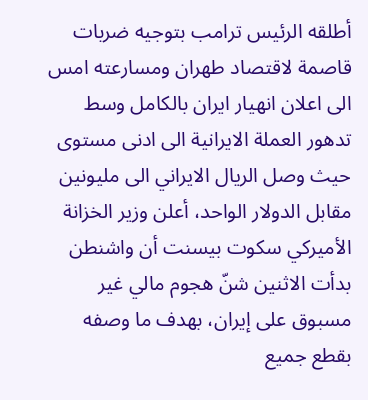أطلقه الرئيس ترامب بتوجيه ضربات قاصمة لاقتصاد طهران ومسارعته امس الى اعلان انهيار ايران بالكامل وسط تدهور العملة الايرانية الى ادنى مستوى حيث وصل الريال الايراني الى مليونين مقابل الدولار الواحد، أعلن وزير الخزانة الأميركي سكوت بيسنت أن واشنطن بدأت الاثنين شنّ هجوم مالي غير مسبوق على إيران، بهدف ما وصفه بقطع جميع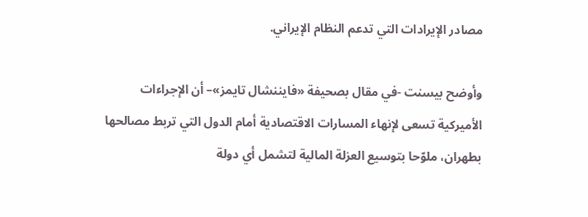مصادر الإيرادات التي تدعم النظام الإيراني.

وأوضح بيسنت -في مقال بصحيفة «فايننشال تايمز»– أن الإجراءات الأميركية تسعى لإنهاء المسارات الاقتصادية أمام الدول التي تربط مصالحها بطهران، ملوّحا بتوسيع العزلة المالية لتشمل أي دولة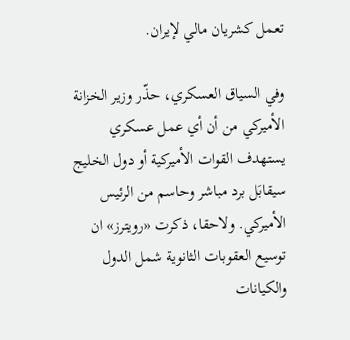تعمل كشريان مالي لإيران.

وفي السياق العسكري، حذّر وزير الخزانة الأميركي من أن أي عمل عسكري يستهدف القوات الأميركية أو دول الخليج سيقابَل برد مباشر وحاسم من الرئيس الأميركي. ولاحقا، ذكرت «رويترز» ان توسيع العقوبات الثانوية شمل الدول والكيانات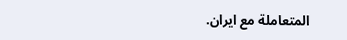المتعاملة مع ايران.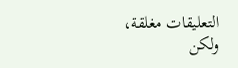التعليقات مغلقة، ولكن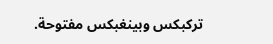تركبكس وبينغبكس مفتوحة.